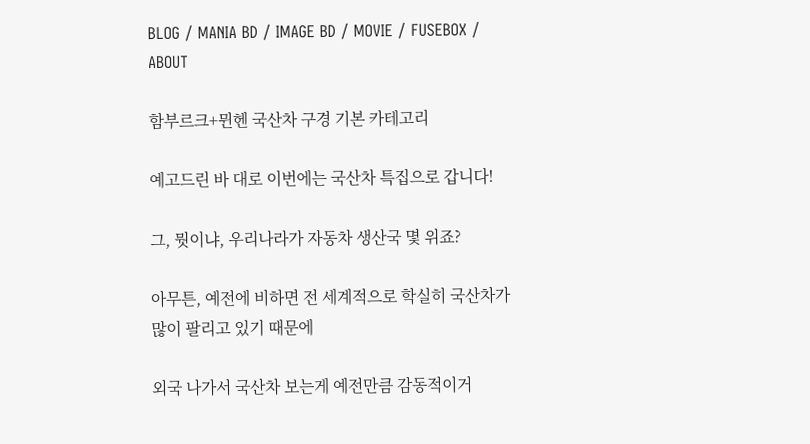BLOG / MANIA BD / IMAGE BD / MOVIE / FUSEBOX / ABOUT

함부르크+뮌헨 국산차 구경 기본 카테고리

예고드린 바 대로 이번에는 국산차 특집으로 갑니다!

그, 뭣이냐, 우리나라가 자동차 생산국 몇 위죠?

아무튼, 예전에 비하면 전 세계적으로 학실히 국산차가 많이 팔리고 있기 때문에

외국 나가서 국산차 보는게 예전만큼 감동적이거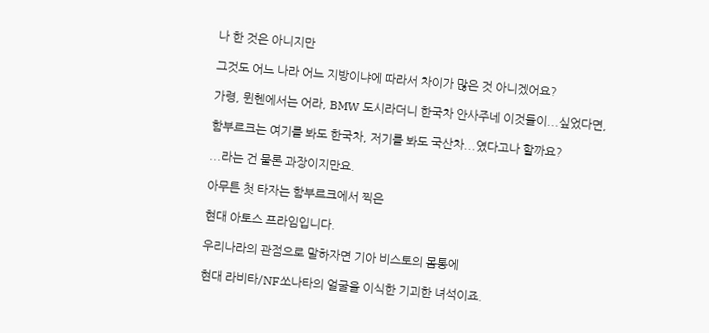나 한 것은 아니지만

그것도 어느 나라 어느 지방이냐에 따라서 차이가 많은 것 아니겠어요?

가령, 뮌헨에서는 어라, BMW 도시라더니 한국차 안사주네 이것들이...싶었다면,

함부르크는 여기를 봐도 한국차, 저기를 봐도 국산차...였다고나 할까요?

...라는 건 물론 과장이지만요.

아무튼 첫 타자는 함부르크에서 찍은

현대 아토스 프라임입니다.

우리나라의 관점으로 말하자면 기아 비스토의 몸통에

현대 라비타/NF쏘나타의 얼굴을 이식한 기괴한 녀석이죠.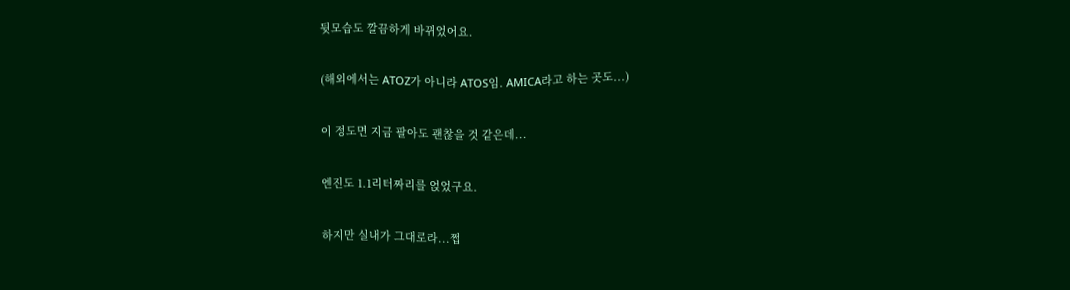뒷모습도 깔끔하게 바뀌었어요.

(해외에서는 ATOZ가 아니라 ATOS임. AMICA라고 하는 곳도...)

이 정도면 지금 팔아도 괜찮을 것 같은데...

엔진도 1.1리터짜리를 얹었구요.

하지만 실내가 그대로라...쩝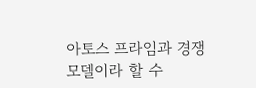아토스 프라임과 경쟁모델이라 할 수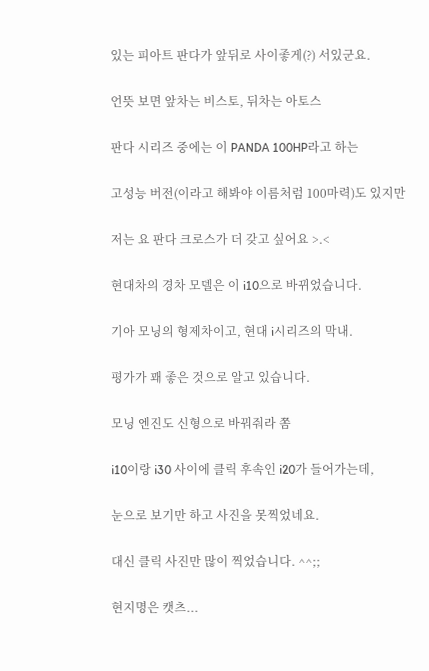있는 피아트 판다가 앞뒤로 사이좋게(?) 서있군요.

언뜻 보면 앞차는 비스토, 뒤차는 아토스

판다 시리즈 중에는 이 PANDA 100HP라고 하는

고성능 버전(이라고 해봐야 이름처럼 100마력)도 있지만

저는 요 판다 크로스가 더 갖고 싶어요 >.<

현대차의 경차 모델은 이 i10으로 바뀌었습니다.

기아 모닝의 형제차이고, 현대 i시리즈의 막내.

평가가 꽤 좋은 것으로 알고 있습니다.

모닝 엔진도 신형으로 바꿔줘라 쫌

i10이랑 i30 사이에 클릭 후속인 i20가 들어가는데,

눈으로 보기만 하고 사진을 못찍었네요.

대신 클릭 사진만 많이 찍었습니다. ^^;;

현지명은 캣츠...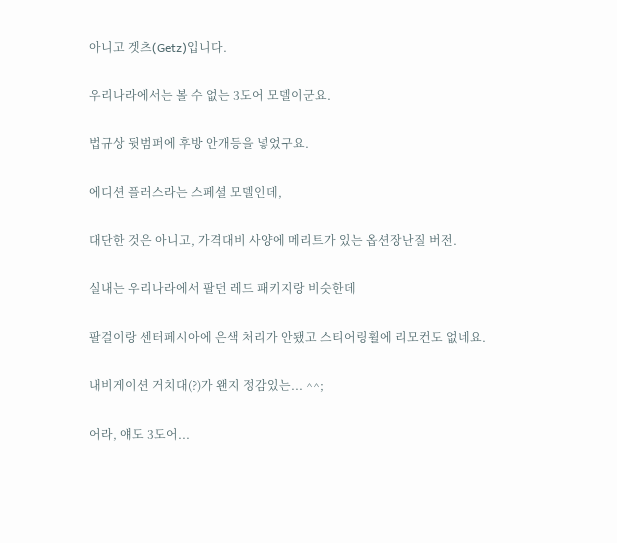아니고 겟츠(Getz)입니다.

우리나라에서는 볼 수 없는 3도어 모델이군요.

법규상 뒷범퍼에 후방 안개등을 넣었구요.

에디션 플러스라는 스페셜 모델인데,

대단한 것은 아니고, 가격대비 사양에 메리트가 있는 옵션장난질 버전.

실내는 우리나라에서 팔던 레드 패키지랑 비슷한데

팔걸이랑 센터페시아에 은색 처리가 안됐고 스티어링휠에 리모컨도 없네요.

내비게이션 거치대(?)가 왠지 정감있는... ^^;

어라, 얘도 3도어...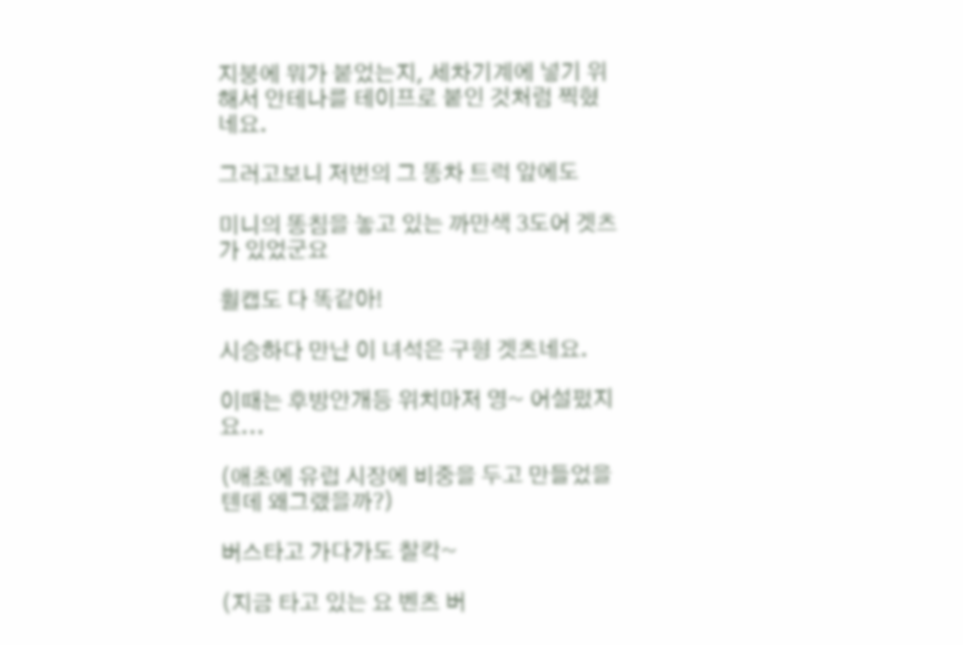지붕에 뭐가 붙었는지, 세차기계에 넣기 위해서 안테나를 테이프로 붙인 것처럼 찍혔네요.

그러고보니 저번의 그 똥차 트럭 앞에도

미니의 똥침을 놓고 있는 까만색 3도어 겟츠가 있었군요

휠캡도 다 똑같아!

시승하다 만난 이 녀석은 구형 겟츠네요.

이때는 후방안개등 위치마저 영~ 어설펐지요...

(애초에 유럽 시장에 비중을 두고 만들었을텐데 왜그랬을까?)

버스타고 가다가도 찰칵~

(지금 타고 있는 요 벤츠 버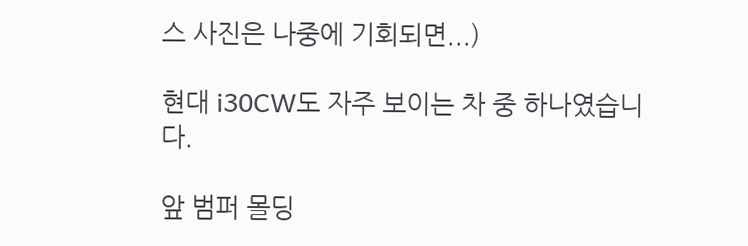스 사진은 나중에 기회되면...)

현대 i30CW도 자주 보이는 차 중 하나였습니다.

앞 범퍼 몰딩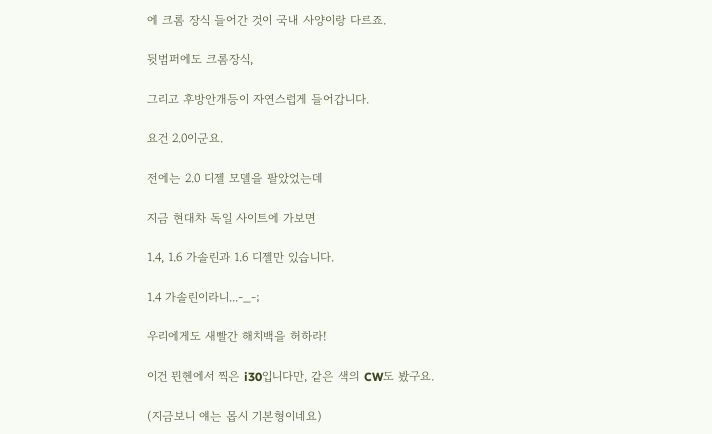에 크롬 장식 들어간 것이 국내 사양이랑 다르죠.

뒷범퍼에도 크롬장식,

그리고 후방안개등이 자연스럽게 들어갑니다.

요건 2.0이군요.

전에는 2.0 디젤 모델을 팔았었는데

지금 현대차 독일 사이트에 가보면

1.4, 1.6 가솔린과 1.6 디젤만 있습니다.

1.4 가솔린이라니...-_-;

우리에게도 새빨간 해치백을 허하라!

이건 뮌헨에서 찍은 i30입니다만, 같은 색의 CW도 봤구요.

(지금보니 얘는 몹시 기본형이네요)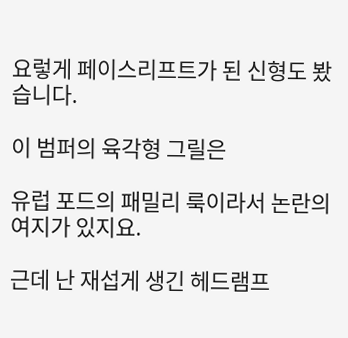요렇게 페이스리프트가 된 신형도 봤습니다.

이 범퍼의 육각형 그릴은

유럽 포드의 패밀리 룩이라서 논란의 여지가 있지요.

근데 난 재섭게 생긴 헤드램프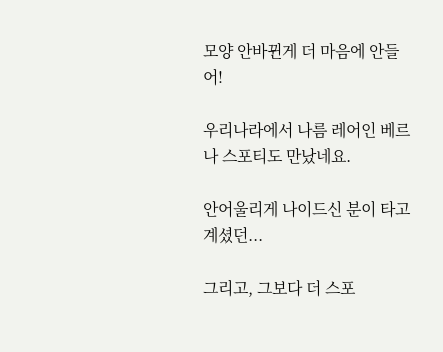모양 안바뀐게 더 마음에 안들어!

우리나라에서 나름 레어인 베르나 스포티도 만났네요.

안어울리게 나이드신 분이 타고 계셨던...

그리고, 그보다 더 스포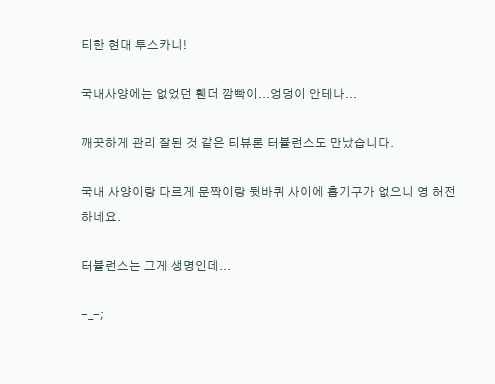티한 현대 투스카니!

국내사양에는 없었던 휀더 깜빡이...엉덩이 안테나...

깨끗하게 관리 잘된 것 같은 티뷰론 터뷸런스도 만났습니다.

국내 사양이랑 다르게 문짝이랑 뒷바퀴 사이에 흡기구가 없으니 영 허전하네요.

터뷸런스는 그게 생명인데...

-_-;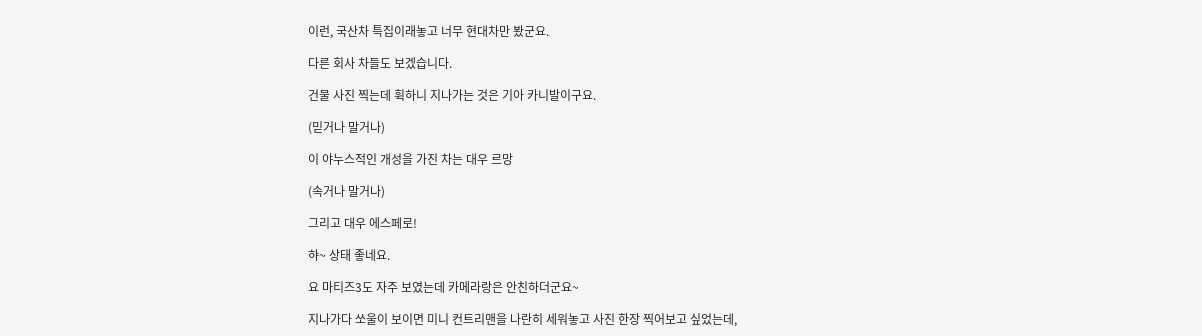이런, 국산차 특집이래놓고 너무 현대차만 봤군요.

다른 회사 차들도 보겠습니다.

건물 사진 찍는데 휙하니 지나가는 것은 기아 카니발이구요.

(믿거나 말거나)

이 야누스적인 개성을 가진 차는 대우 르망

(속거나 말거나)

그리고 대우 에스페로!

햐~ 상태 좋네요.

요 마티즈3도 자주 보였는데 카메라랑은 안친하더군요~

지나가다 쏘울이 보이면 미니 컨트리맨을 나란히 세워놓고 사진 한장 찍어보고 싶었는데,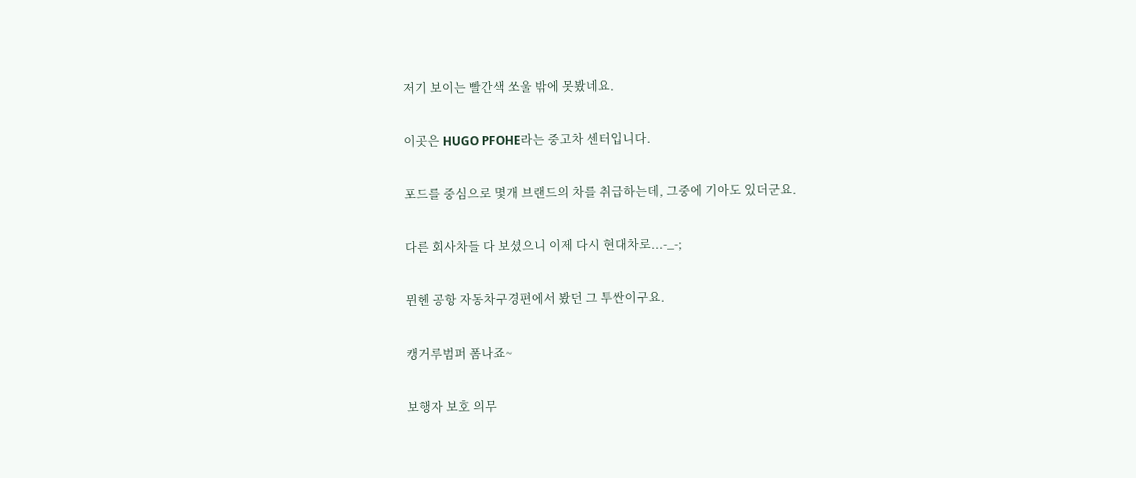저기 보이는 빨간색 쏘울 밖에 못봤네요.

이곳은 HUGO PFOHE라는 중고차 센터입니다.

포드를 중심으로 몇개 브랜드의 차를 취급하는데, 그중에 기아도 있더군요.

다른 회사차들 다 보셨으니 이제 다시 현대차로...-_-;

뮌헨 공항 자동차구경편에서 봤던 그 투싼이구요.

캥거루범퍼 폼나죠~

보행자 보호 의무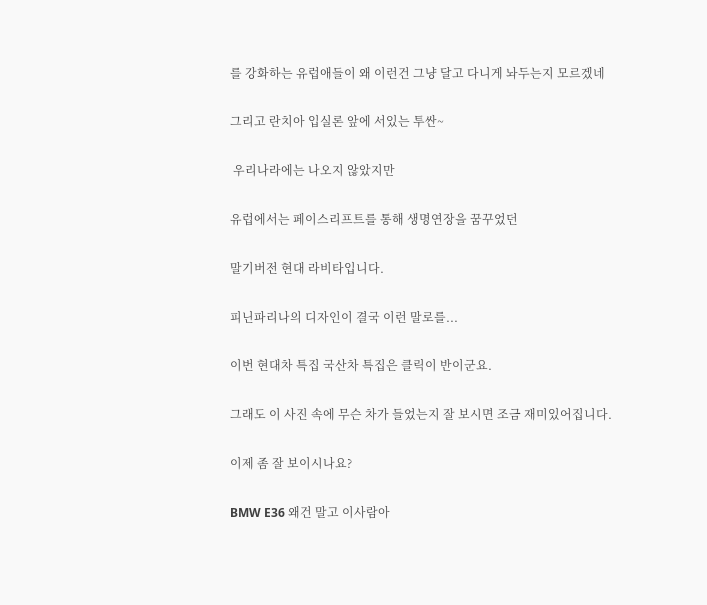를 강화하는 유럽애들이 왜 이런건 그냥 달고 다니게 놔두는지 모르겠네

그리고 란치아 입실론 앞에 서있는 투싼~

 우리나라에는 나오지 않았지만

유럽에서는 페이스리프트를 통해 생명연장을 꿈꾸었던

말기버전 현대 라비타입니다.

피닌파리나의 디자인이 결국 이런 말로를...

이번 현대차 특집 국산차 특집은 클릭이 반이군요.

그래도 이 사진 속에 무슨 차가 들었는지 잘 보시면 조금 재미있어집니다.

이제 좀 잘 보이시나요?

BMW E36 왜건 말고 이사람아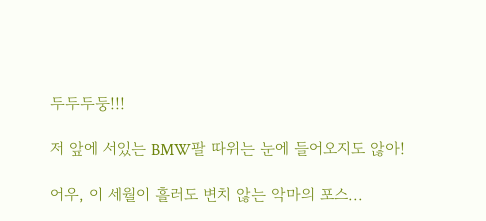두두두둥!!!

저 앞에 서있는 BMW팔 따위는 눈에 들어오지도 않아!

어우, 이 세월이 흘러도 변치 않는 악마의 포스...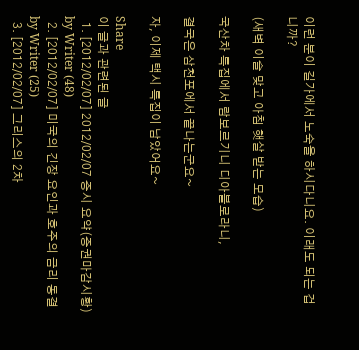이런 분이 길가에서 노숙을 하시다니요. 이래도 되는 겁니까?

(새벽 이슬 맞고 아침 햇살 받는 모습)

국산차 특집에서 람보르기니 디아블로라니,

결국은 삼천포에서 끝나는군요~

자, 이제 택시 특집이 남았어요~

Share
이 글과 관련된 글
  1. [2012/02/07] 2012/02/07 증시 요약(증권마감시황) by Writer (48)
  2. [2012/02/07] 미국의 긴장 요인과 호주의 금리 동결 by Writer (25)
  3. [2012/02/07] 그리스의 2차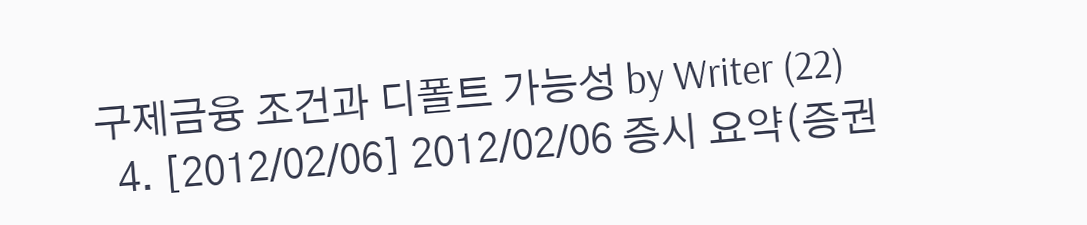구제금융 조건과 디폴트 가능성 by Writer (22)
  4. [2012/02/06] 2012/02/06 증시 요약(증권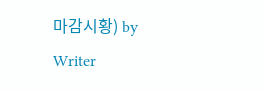마감시황) by Writer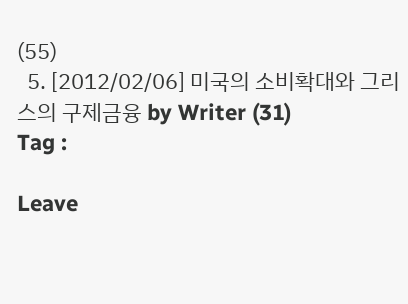(55)
  5. [2012/02/06] 미국의 소비확대와 그리스의 구제금융 by Writer (31)
Tag :

Leave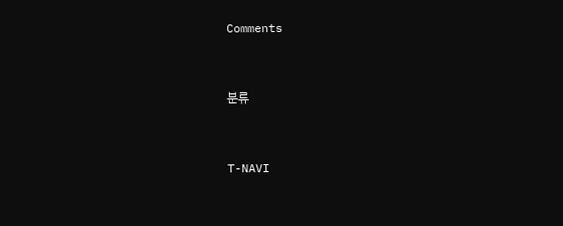Comments


분류


T-NAVI